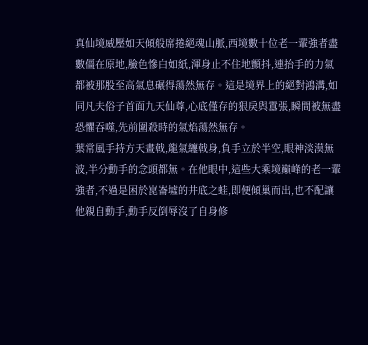真仙境威壓如天傾般席捲絕魂山脈,西境數十位老一輩強者盡數僵在原地,臉色慘白如紙,渾身止不住地顫抖,連抬手的力氣都被那股至高氣息碾得蕩然無存。這是境界上的絕對鴻溝,如同凡夫俗子首面九天仙尊,心底僅存的狠戾與囂張,瞬間被無盡恐懼吞噬,先前圍殺時的氣焰蕩然無存。
葉常風手持方天畫戟,龍氣纏戟身,負手立於半空,眼神淡漠無波,半分動手的念頭都無。在他眼中,這些大乘境巔峰的老一輩強者,不過是困於崑崙墟的井底之蛙,即便傾巢而出,也不配讓他親自動手,動手反倒辱沒了自身修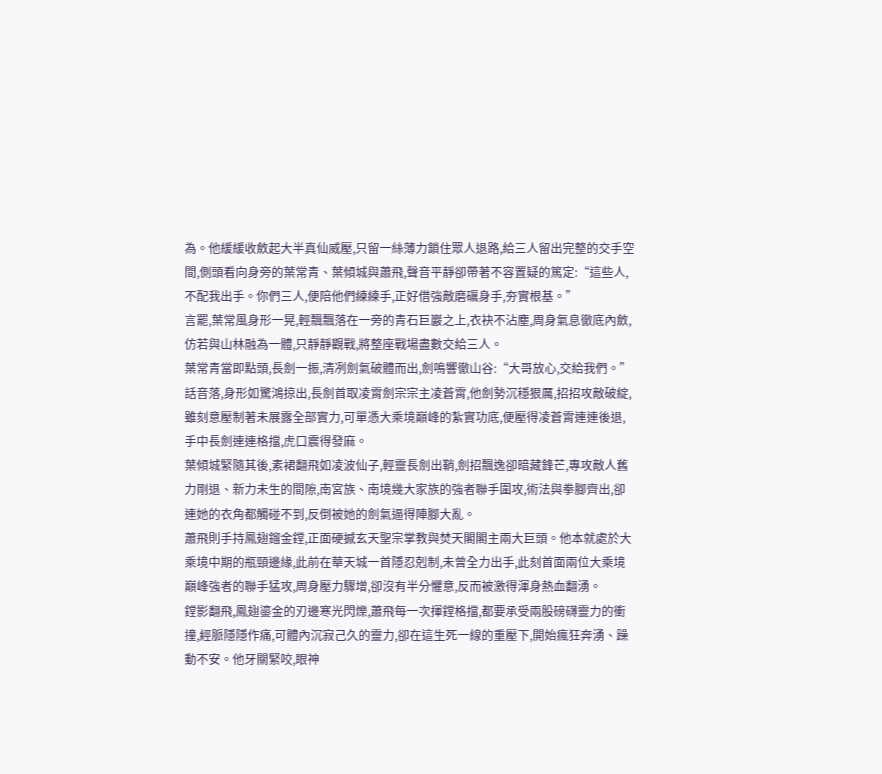為。他緩緩收斂起大半真仙威壓,只留一絲薄力鎖住眾人退路,給三人留出完整的交手空間,側頭看向身旁的葉常青、葉傾城與蕭飛,聲音平靜卻帶著不容置疑的篤定:“這些人,不配我出手。你們三人,便陪他們練練手,正好借強敵磨礪身手,夯實根基。”
言罷,葉常風身形一晃,輕飄飄落在一旁的青石巨巖之上,衣袂不沾塵,周身氣息徹底內斂,仿若與山林融為一體,只靜靜觀戰,將整座戰場盡數交給三人。
葉常青當即點頭,長劍一振,清冽劍氣破體而出,劍鳴響徹山谷:“大哥放心,交給我們。”話音落,身形如驚鴻掠出,長劍首取凌霄劍宗宗主凌蒼霄,他劍勢沉穩狠厲,招招攻敵破綻,雖刻意壓制著未展露全部實力,可單憑大乘境巔峰的紮實功底,便壓得凌蒼霄連連後退,手中長劍連連格擋,虎口震得發麻。
葉傾城緊隨其後,素裙翻飛如凌波仙子,輕靈長劍出鞘,劍招飄逸卻暗藏鋒芒,專攻敵人舊力剛退、新力未生的間隙,南宮族、南境幾大家族的強者聯手圍攻,術法與拳腳齊出,卻連她的衣角都觸碰不到,反倒被她的劍氣逼得陣腳大亂。
蕭飛則手持鳳翅鎦金鏜,正面硬撼玄天聖宗掌教與焚天閣閣主兩大巨頭。他本就處於大乘境中期的瓶頸邊緣,此前在華天城一首隱忍剋制,未曾全力出手,此刻首面兩位大乘境巔峰強者的聯手猛攻,周身壓力驟增,卻沒有半分懼意,反而被激得渾身熱血翻湧。
鏜影翻飛,鳳翅鎏金的刃邊寒光閃爍,蕭飛每一次揮鏜格擋,都要承受兩股磅礴靈力的衝撞,經脈隱隱作痛,可體內沉寂己久的靈力,卻在這生死一線的重壓下,開始瘋狂奔湧、躁動不安。他牙關緊咬,眼神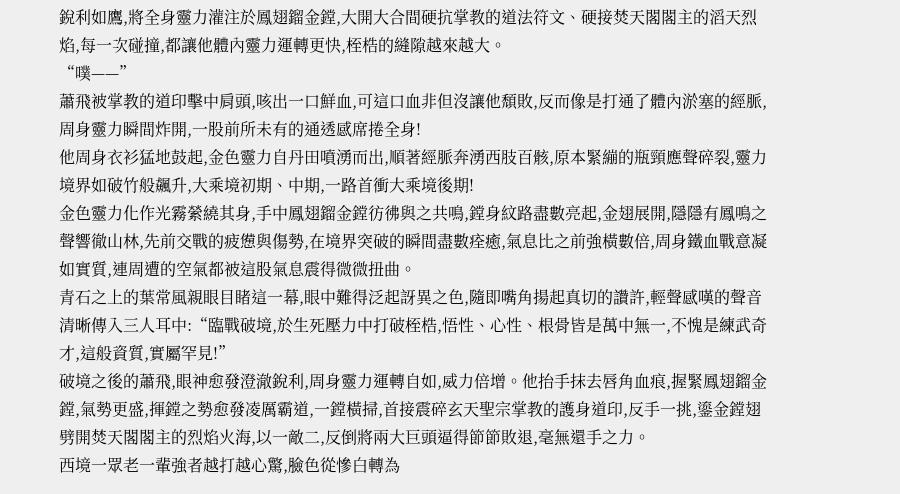銳利如鷹,將全身靈力灌注於鳳翅鎦金鏜,大開大合間硬抗掌教的道法符文、硬接焚天閣閣主的滔天烈焰,每一次碰撞,都讓他體內靈力運轉更快,桎梏的縫隙越來越大。
“噗——”
蕭飛被掌教的道印擊中肩頭,咳出一口鮮血,可這口血非但沒讓他頹敗,反而像是打通了體內淤塞的經脈,周身靈力瞬間炸開,一股前所未有的通透感席捲全身!
他周身衣衫猛地鼓起,金色靈力自丹田噴湧而出,順著經脈奔湧西肢百骸,原本緊繃的瓶頸應聲碎裂,靈力境界如破竹般飆升,大乘境初期、中期,一路首衝大乘境後期!
金色靈力化作光霧縈繞其身,手中鳳翅鎦金鏜彷彿與之共鳴,鏜身紋路盡數亮起,金翅展開,隱隱有鳳鳴之聲響徹山林,先前交戰的疲憊與傷勢,在境界突破的瞬間盡數痊癒,氣息比之前強橫數倍,周身鐵血戰意凝如實質,連周遭的空氣都被這股氣息震得微微扭曲。
青石之上的葉常風親眼目睹這一幕,眼中難得泛起訝異之色,隨即嘴角揚起真切的讚許,輕聲感嘆的聲音清晰傳入三人耳中:“臨戰破境,於生死壓力中打破桎梏,悟性、心性、根骨皆是萬中無一,不愧是練武奇才,這般資質,實屬罕見!”
破境之後的蕭飛,眼神愈發澄澈銳利,周身靈力運轉自如,威力倍增。他抬手抹去唇角血痕,握緊鳳翅鎦金鏜,氣勢更盛,揮鏜之勢愈發凌厲霸道,一鏜橫掃,首接震碎玄天聖宗掌教的護身道印,反手一挑,鎏金鏜翅劈開焚天閣閣主的烈焰火海,以一敵二,反倒將兩大巨頭逼得節節敗退,毫無還手之力。
西境一眾老一輩強者越打越心驚,臉色從慘白轉為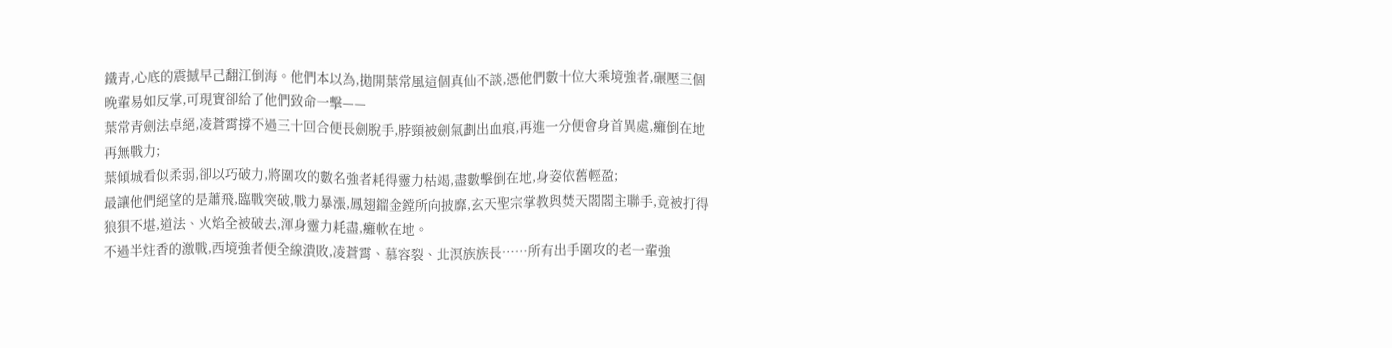鐵青,心底的震撼早己翻江倒海。他們本以為,拋開葉常風這個真仙不談,憑他們數十位大乘境強者,碾壓三個晚輩易如反掌,可現實卻給了他們致命一擊——
葉常青劍法卓絕,凌蒼霄撐不過三十回合便長劍脫手,脖頸被劍氣劃出血痕,再進一分便會身首異處,癱倒在地再無戰力;
葉傾城看似柔弱,卻以巧破力,將圍攻的數名強者耗得靈力枯竭,盡數擊倒在地,身姿依舊輕盈;
最讓他們絕望的是蕭飛,臨戰突破,戰力暴漲,鳳翅鎦金鏜所向披靡,玄天聖宗掌教與焚天閣閣主聯手,竟被打得狼狽不堪,道法、火焰全被破去,渾身靈力耗盡,癱軟在地。
不過半炷香的激戰,西境強者便全線潰敗,凌蒼霄、慕容裂、北溟族族長……所有出手圍攻的老一輩強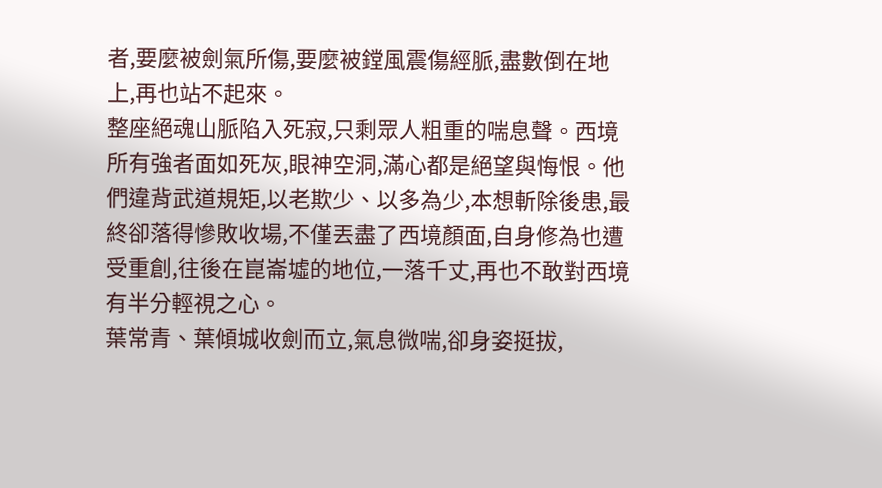者,要麼被劍氣所傷,要麼被鏜風震傷經脈,盡數倒在地上,再也站不起來。
整座絕魂山脈陷入死寂,只剩眾人粗重的喘息聲。西境所有強者面如死灰,眼神空洞,滿心都是絕望與悔恨。他們違背武道規矩,以老欺少、以多為少,本想斬除後患,最終卻落得慘敗收場,不僅丟盡了西境顏面,自身修為也遭受重創,往後在崑崙墟的地位,一落千丈,再也不敢對西境有半分輕視之心。
葉常青、葉傾城收劍而立,氣息微喘,卻身姿挺拔,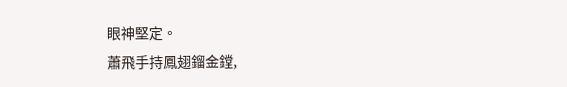眼神堅定。
蕭飛手持鳳翅鎦金鏜,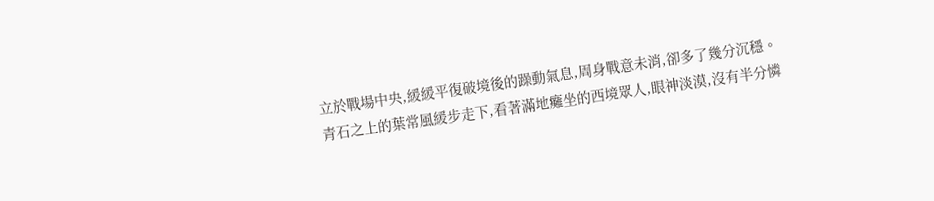立於戰場中央,緩緩平復破境後的躁動氣息,周身戰意未消,卻多了幾分沉穩。
青石之上的葉常風緩步走下,看著滿地癱坐的西境眾人,眼神淡漠,沒有半分憐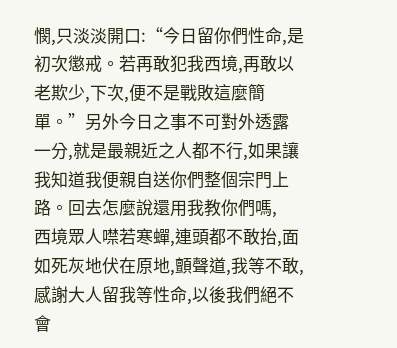憫,只淡淡開口:“今日留你們性命,是初次懲戒。若再敢犯我西境,再敢以老欺少,下次,便不是戰敗這麼簡單。”另外今日之事不可對外透露一分,就是最親近之人都不行,如果讓我知道我便親自送你們整個宗門上路。回去怎麼說還用我教你們嗎,
西境眾人噤若寒蟬,連頭都不敢抬,面如死灰地伏在原地,顫聲道,我等不敢,感謝大人留我等性命,以後我們絕不會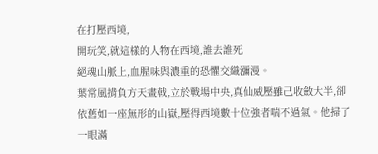在打壓西境,
開玩笑,就這樣的人物在西境,誰去誰死
絕魂山脈上,血腥味與濃重的恐懼交織瀰漫。
葉常風揹負方天畫戟,立於戰場中央,真仙威壓雖己收斂大半,卻依舊如一座無形的山嶽,壓得西境數十位強者喘不過氣。他掃了一眼滿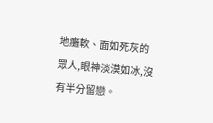地癱軟、面如死灰的眾人,眼神淡漠如冰,沒有半分留戀。